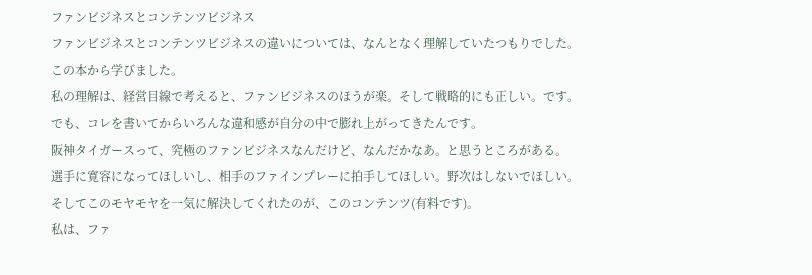ファンビジネスとコンテンツビジネス
ファンビジネスとコンテンツビジネスの違いについては、なんとなく理解していたつもりでした。
この本から学びました。
私の理解は、経営目線で考えると、ファンビジネスのほうが楽。そして戦略的にも正しい。です。
でも、コレを書いてからいろんな違和感が自分の中で膨れ上がってきたんです。
阪神タイガースって、究極のファンビジネスなんだけど、なんだかなあ。と思うところがある。
選手に寛容になってほしいし、相手のファインプレーに拍手してほしい。野次はしないでほしい。
そしてこのモヤモヤを一気に解決してくれたのが、このコンテンツ(有料です)。
私は、ファ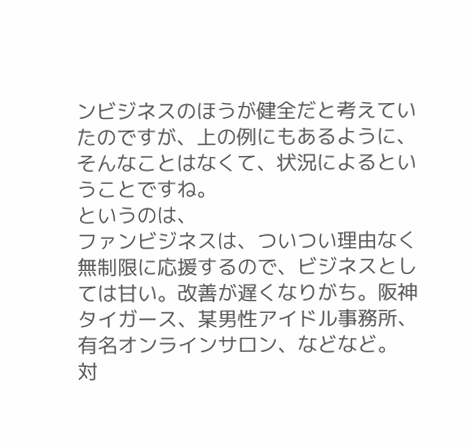ンビジネスのほうが健全だと考えていたのですが、上の例にもあるように、そんなことはなくて、状況によるということですね。
というのは、
ファンビジネスは、ついつい理由なく無制限に応援するので、ビジネスとしては甘い。改善が遅くなりがち。阪神タイガース、某男性アイドル事務所、有名オンラインサロン、などなど。
対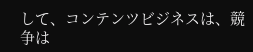して、コンテンツビジネスは、競争は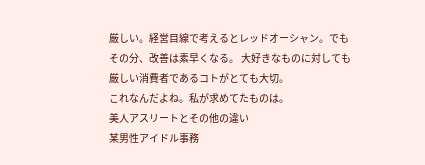厳しい。経営目線で考えるとレッドオーシャン。でもその分、改善は素早くなる。 大好きなものに対しても厳しい消費者であるコトがとても大切。
これなんだよね。私が求めてたものは。
美人アスリートとその他の違い
某男性アイドル事務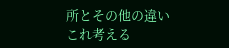所とその他の違い
これ考える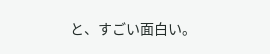と、すごい面白い。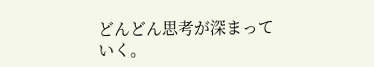どんどん思考が深まっていく。